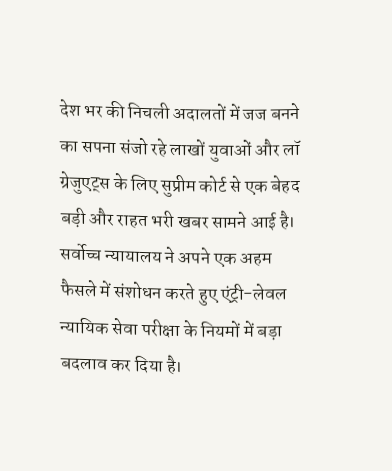देश भर की निचली अदालतों में जज बनने का सपना संजो रहे लाखों युवाओं और लॉ ग्रेजुएट्स के लिए सुप्रीम कोर्ट से एक बेहद बड़ी और राहत भरी खबर सामने आई है। सर्वोच्च न्यायालय ने अपने एक अहम फैसले में संशोधन करते हुए एंट्री-लेवल न्यायिक सेवा परीक्षा के नियमों में बड़ा बदलाव कर दिया है।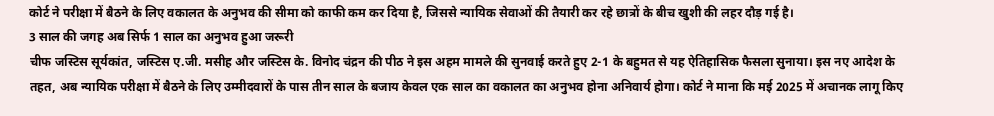कोर्ट ने परीक्षा में बैठने के लिए वकालत के अनुभव की सीमा को काफी कम कर दिया है, जिससे न्यायिक सेवाओं की तैयारी कर रहे छात्रों के बीच खुशी की लहर दौड़ गई है।
3 साल की जगह अब सिर्फ 1 साल का अनुभव हुआ जरूरी
चीफ जस्टिस सूर्यकांत, जस्टिस ए.जी. मसीह और जस्टिस के. विनोद चंद्रन की पीठ ने इस अहम मामले की सुनवाई करते हुए 2-1 के बहुमत से यह ऐतिहासिक फैसला सुनाया। इस नए आदेश के तहत, अब न्यायिक परीक्षा में बैठने के लिए उम्मीदवारों के पास तीन साल के बजाय केवल एक साल का वकालत का अनुभव होना अनिवार्य होगा। कोर्ट ने माना कि मई 2025 में अचानक लागू किए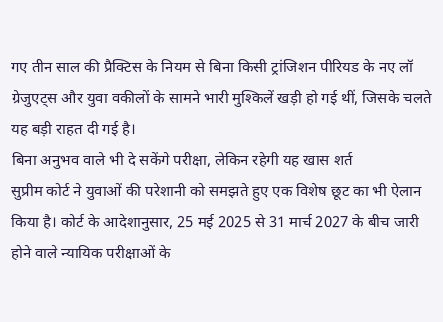गए तीन साल की प्रैक्टिस के नियम से बिना किसी ट्रांजिशन पीरियड के नए लॉ ग्रेजुएट्स और युवा वकीलों के सामने भारी मुश्किलें खड़ी हो गई थीं, जिसके चलते यह बड़ी राहत दी गई है।
बिना अनुभव वाले भी दे सकेंगे परीक्षा, लेकिन रहेगी यह खास शर्त
सुप्रीम कोर्ट ने युवाओं की परेशानी को समझते हुए एक विशेष छूट का भी ऐलान किया है। कोर्ट के आदेशानुसार, 25 मई 2025 से 31 मार्च 2027 के बीच जारी होने वाले न्यायिक परीक्षाओं के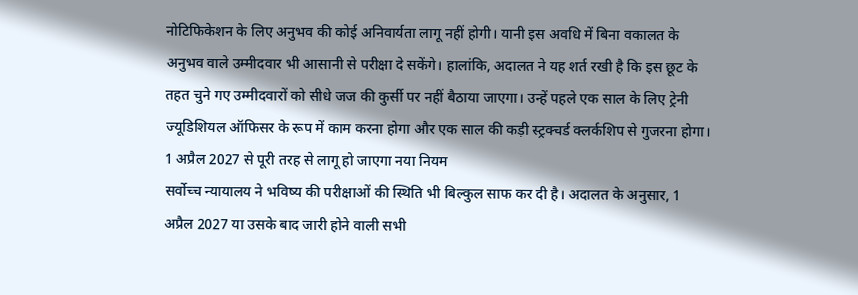नोटिफिकेशन के लिए अनुभव की कोई अनिवार्यता लागू नहीं होगी। यानी इस अवधि में बिना वकालत के अनुभव वाले उम्मीदवार भी आसानी से परीक्षा दे सकेंगे। हालांकि, अदालत ने यह शर्त रखी है कि इस छूट के तहत चुने गए उम्मीदवारों को सीधे जज की कुर्सी पर नहीं बैठाया जाएगा। उन्हें पहले एक साल के लिए ट्रेनी ज्यूडिशियल ऑफिसर के रूप में काम करना होगा और एक साल की कड़ी स्ट्रक्चर्ड क्लर्कशिप से गुजरना होगा।
1 अप्रैल 2027 से पूरी तरह से लागू हो जाएगा नया नियम
सर्वोच्च न्यायालय ने भविष्य की परीक्षाओं की स्थिति भी बिल्कुल साफ कर दी है। अदालत के अनुसार, 1 अप्रैल 2027 या उसके बाद जारी होने वाली सभी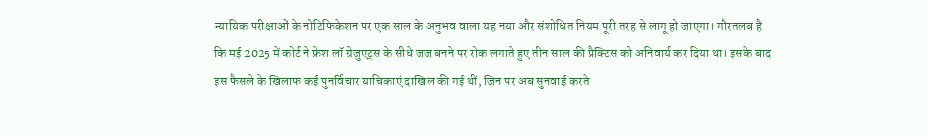न्यायिक परीक्षाओं के नोटिफिकेशन पर एक साल के अनुभव वाला यह नया और संशोधित नियम पूरी तरह से लागू हो जाएगा। गौरतलब है कि मई 2025 में कोर्ट ने फ्रेश लॉ ग्रेजुएट्स के सीधे जज बनने पर रोक लगाते हुए तीन साल की प्रैक्टिस को अनिवार्य कर दिया था। इसके बाद इस फैसले के खिलाफ कई पुनर्विचार याचिकाएं दाखिल की गई थीं, जिन पर अब सुनवाई करते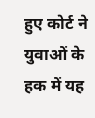हुए कोर्ट ने युवाओं के हक में यह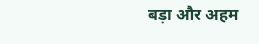बड़ा और अहम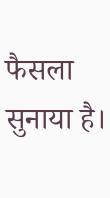फैसला सुनाया है।